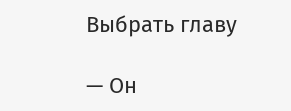Выбрать главу

— Он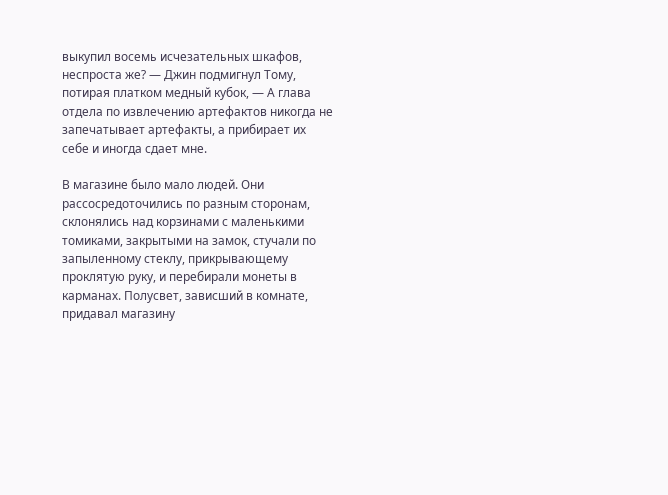выкупил восемь исчезательных шкафов, неспроста же? — Джин подмигнул Тому, потирая платком медный кубок, — А глава отдела по извлечению артефактов никогда не запечатывает артефакты, а прибирает их себе и иногда сдает мне.

В магазине было мало людей. Они рассосредоточились по разным сторонам, склонялись над корзинами с маленькими томиками, закрытыми на замок, стучали по запыленному стеклу, прикрывающему проклятую руку, и перебирали монеты в карманах. Полусвет, зависший в комнате, придавал магазину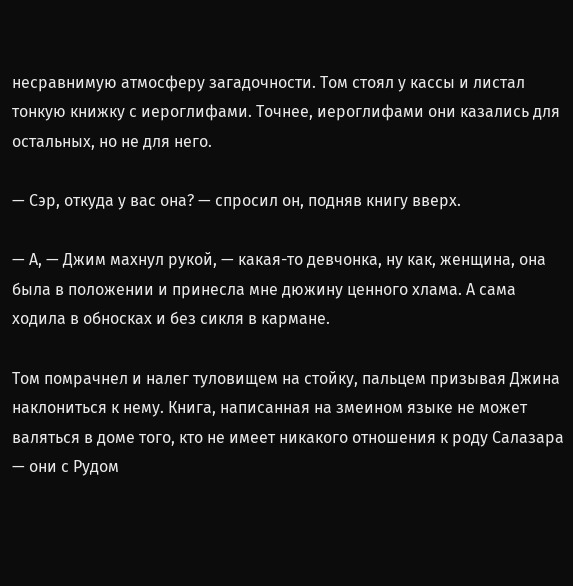несравнимую атмосферу загадочности. Том стоял у кассы и листал тонкую книжку с иероглифами. Точнее, иероглифами они казались для остальных, но не для него.

— Сэр, откуда у вас она? — спросил он, подняв книгу вверх.

— А, — Джим махнул рукой, — какая-то девчонка, ну как, женщина, она была в положении и принесла мне дюжину ценного хлама. А сама ходила в обносках и без сикля в кармане.

Том помрачнел и налег туловищем на стойку, пальцем призывая Джина наклониться к нему. Книга, написанная на змеином языке не может валяться в доме того, кто не имеет никакого отношения к роду Салазара — они с Рудом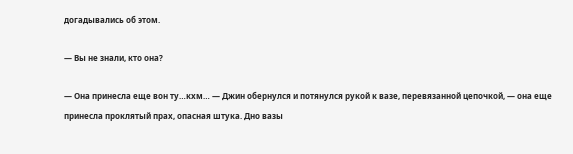догадывались об этом.

— Вы не знали, кто она?

— Она принесла еще вон ту…кхм… — Джин обернулся и потянулся рукой к вазе, перевязанной цепочкой, — она еще принесла проклятый прах, опасная штука. Дно вазы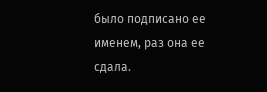было подписано ее именем, раз она ее сдала.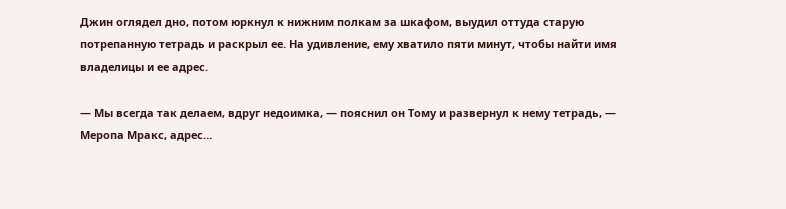Джин оглядел дно, потом юркнул к нижним полкам за шкафом, выудил оттуда старую потрепанную тетрадь и раскрыл ее. На удивление, ему хватило пяти минут, чтобы найти имя владелицы и ее адрес.

— Мы всегда так делаем, вдруг недоимка, — пояснил он Тому и развернул к нему тетрадь, — Меропа Мракс, адрес…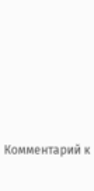Комментарий к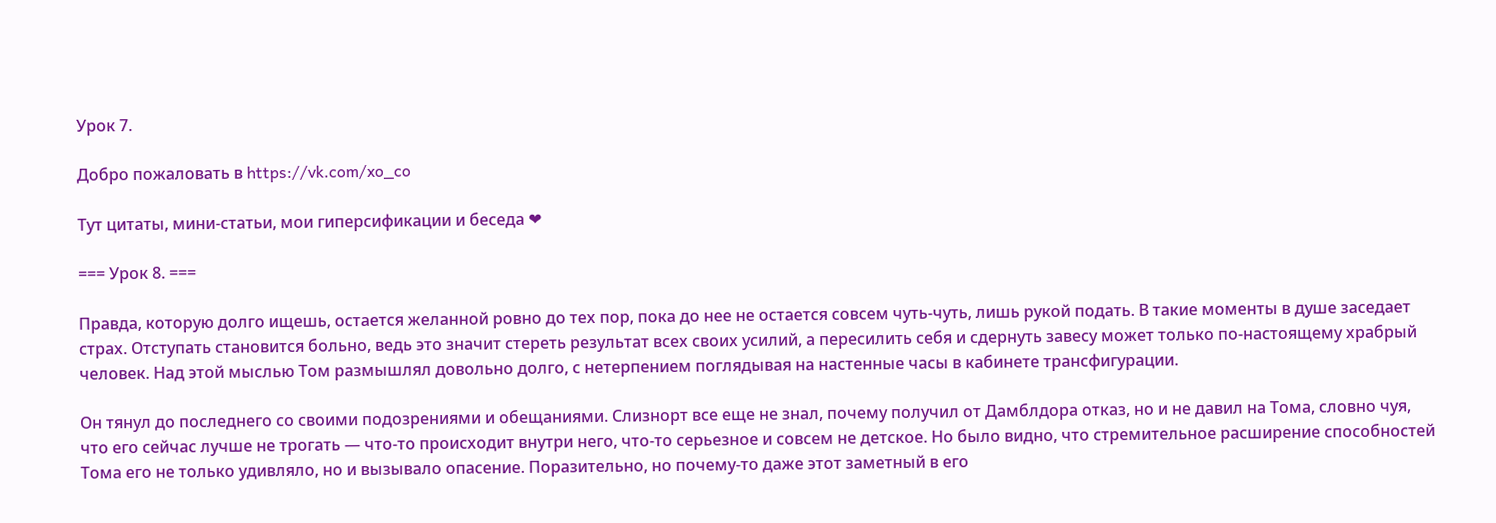Урок 7.

Добро пожаловать в https://vk.com/xo_co

Тут цитаты, мини-статьи, мои гиперсификации и беседа ❤

=== Урок 8. ===

Правда, которую долго ищешь, остается желанной ровно до тех пор, пока до нее не остается совсем чуть-чуть, лишь рукой подать. В такие моменты в душе заседает страх. Отступать становится больно, ведь это значит стереть результат всех своих усилий, а пересилить себя и сдернуть завесу может только по-настоящему храбрый человек. Над этой мыслью Том размышлял довольно долго, с нетерпением поглядывая на настенные часы в кабинете трансфигурации.

Он тянул до последнего со своими подозрениями и обещаниями. Слизнорт все еще не знал, почему получил от Дамблдора отказ, но и не давил на Тома, словно чуя, что его сейчас лучше не трогать — что-то происходит внутри него, что-то серьезное и совсем не детское. Но было видно, что стремительное расширение способностей Тома его не только удивляло, но и вызывало опасение. Поразительно, но почему-то даже этот заметный в его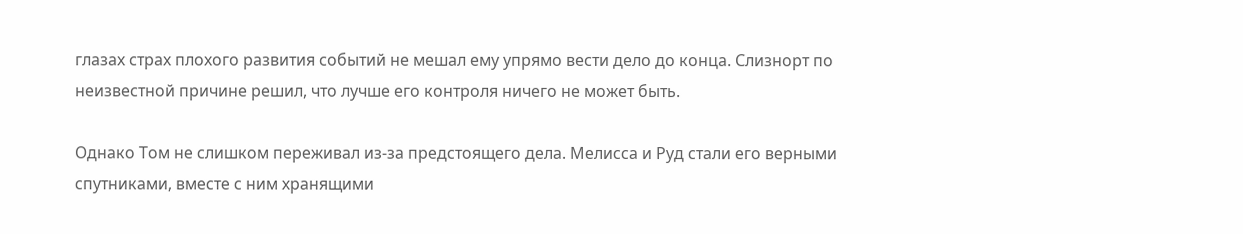глазах страх плохого развития событий не мешал ему упрямо вести дело до конца. Слизнорт по неизвестной причине решил, что лучше его контроля ничего не может быть.

Однако Том не слишком переживал из-за предстоящего дела. Мелисса и Руд стали его верными спутниками, вместе с ним хранящими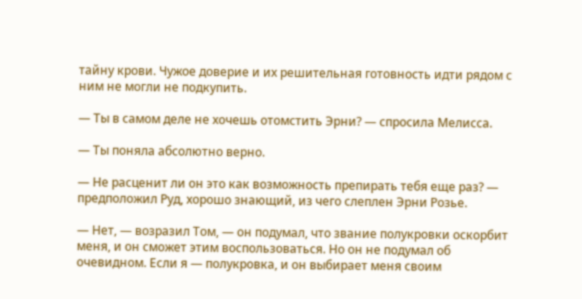тайну крови. Чужое доверие и их решительная готовность идти рядом с ним не могли не подкупить.

— Ты в самом деле не хочешь отомстить Эрни? — спросила Мелисса.

— Ты поняла абсолютно верно.

— Не расценит ли он это как возможность препирать тебя еще раз? — предположил Руд, хорошо знающий, из чего слеплен Эрни Розье.

— Нет, — возразил Том, — он подумал, что звание полукровки оскорбит меня, и он сможет этим воспользоваться. Но он не подумал об очевидном. Если я — полукровка, и он выбирает меня своим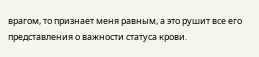врагом, то признает меня равным, а это рушит все его представления о важности статуса крови.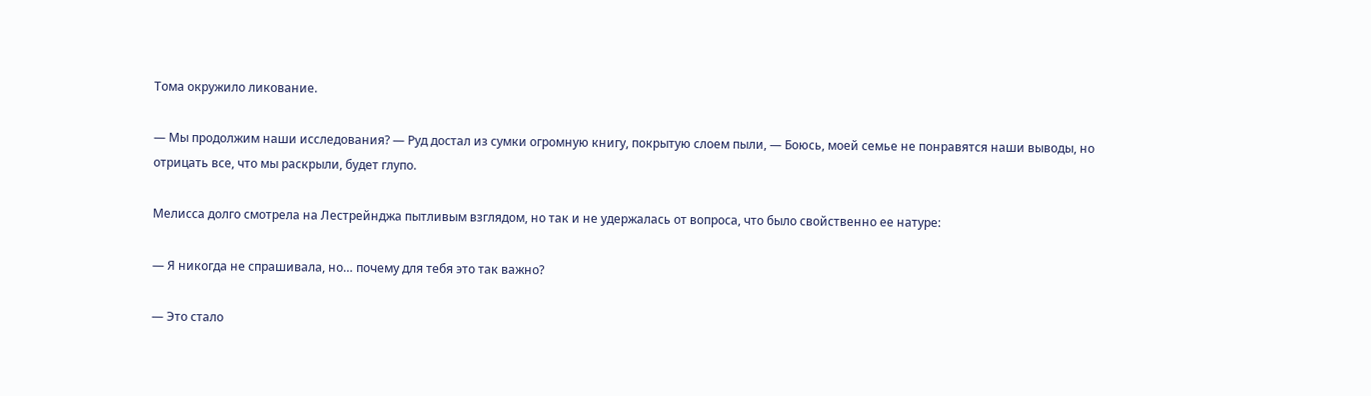Тома окружило ликование.

— Мы продолжим наши исследования? — Руд достал из сумки огромную книгу, покрытую слоем пыли, — Боюсь, моей семье не понравятся наши выводы, но отрицать все, что мы раскрыли, будет глупо.

Мелисса долго смотрела на Лестрейнджа пытливым взглядом, но так и не удержалась от вопроса, что было свойственно ее натуре:

— Я никогда не спрашивала, но… почему для тебя это так важно?

— Это стало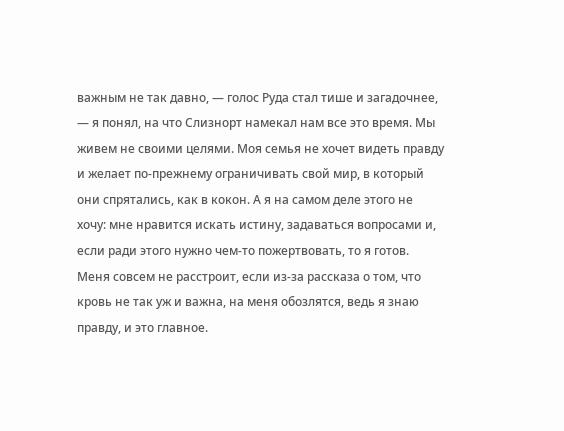важным не так давно, — голос Руда стал тише и загадочнее, — я понял, на что Слизнорт намекал нам все это время. Мы живем не своими целями. Моя семья не хочет видеть правду и желает по-прежнему ограничивать свой мир, в который они спрятались, как в кокон. А я на самом деле этого не хочу: мне нравится искать истину, задаваться вопросами и, если ради этого нужно чем-то пожертвовать, то я готов. Меня совсем не расстроит, если из-за рассказа о том, что кровь не так уж и важна, на меня обозлятся, ведь я знаю правду, и это главное.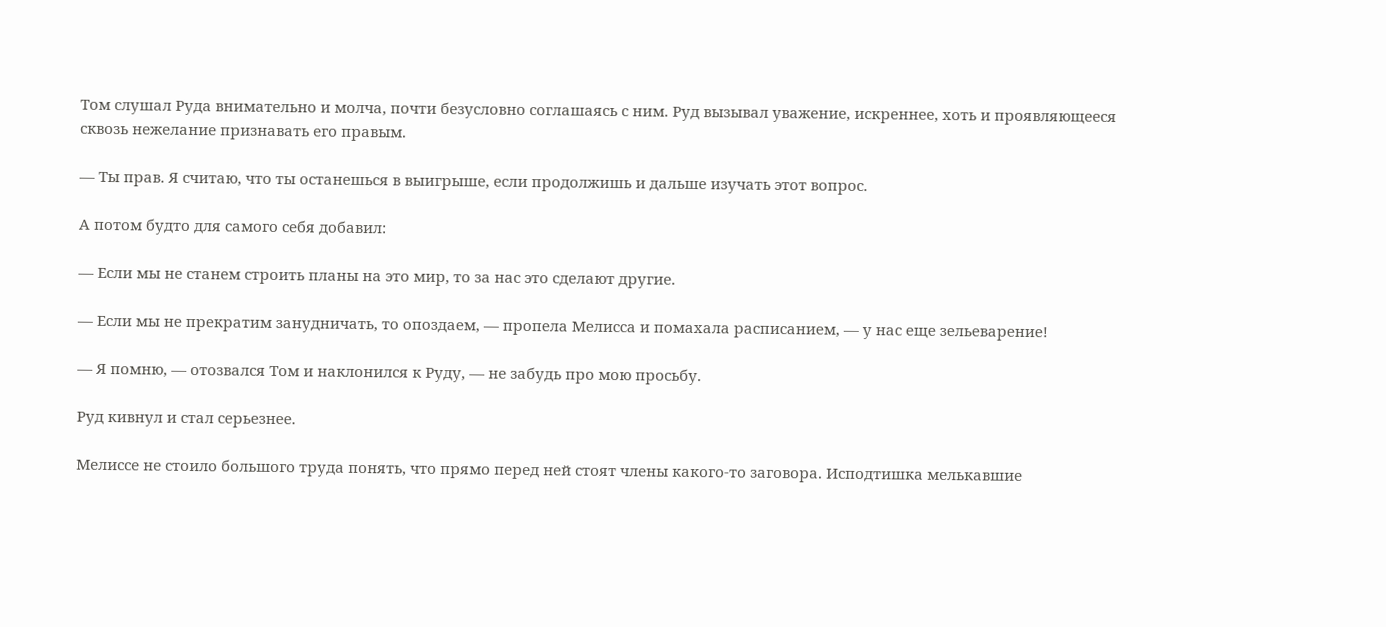Том слушал Руда внимательно и молча, почти безусловно соглашаясь с ним. Руд вызывал уважение, искреннее, хоть и проявляющееся сквозь нежелание признавать его правым.

— Ты прав. Я считаю, что ты останешься в выигрыше, если продолжишь и дальше изучать этот вопрос.

А потом будто для самого себя добавил:

— Если мы не станем строить планы на это мир, то за нас это сделают другие.

— Если мы не прекратим занудничать, то опоздаем, — пропела Мелисса и помахала расписанием, — у нас еще зельеварение!

— Я помню, — отозвался Том и наклонился к Руду, — не забудь про мою просьбу.

Руд кивнул и стал серьезнее.

Мелиссе не стоило большого труда понять, что прямо перед ней стоят члены какого-то заговора. Исподтишка мелькавшие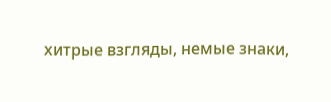хитрые взгляды, немые знаки,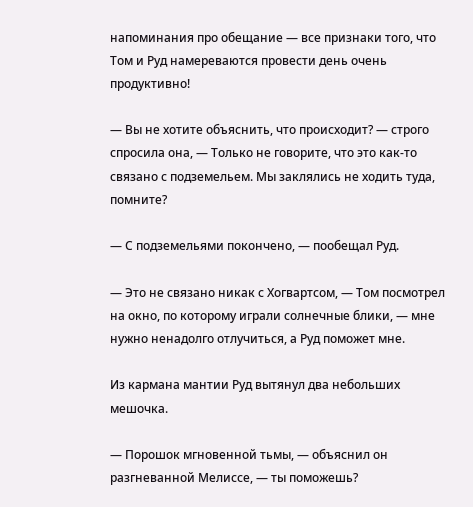напоминания про обещание — все признаки того, что Том и Руд намереваются провести день очень продуктивно!

— Вы не хотите объяснить, что происходит? — строго спросила она, — Только не говорите, что это как-то связано с подземельем. Мы заклялись не ходить туда, помните?

— С подземельями покончено, — пообещал Руд.

— Это не связано никак с Хогвартсом, — Том посмотрел на окно, по которому играли солнечные блики, — мне нужно ненадолго отлучиться, а Руд поможет мне.

Из кармана мантии Руд вытянул два небольших мешочка.

— Порошок мгновенной тьмы, — объяснил он разгневанной Мелиссе, — ты поможешь?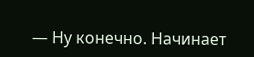— Ну конечно. Начинает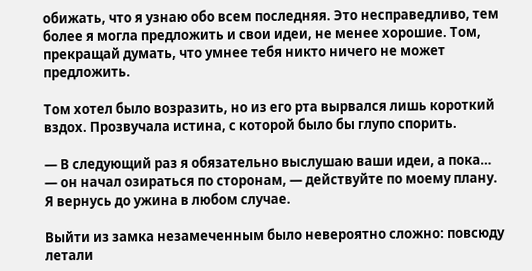обижать, что я узнаю обо всем последняя. Это несправедливо, тем более я могла предложить и свои идеи, не менее хорошие. Том, прекращай думать, что умнее тебя никто ничего не может предложить.

Том хотел было возразить, но из его рта вырвался лишь короткий вздох. Прозвучала истина, с которой было бы глупо спорить.

— В следующий раз я обязательно выслушаю ваши идеи, а пока… — он начал озираться по сторонам, — действуйте по моему плану. Я вернусь до ужина в любом случае.

Выйти из замка незамеченным было невероятно сложно: повсюду летали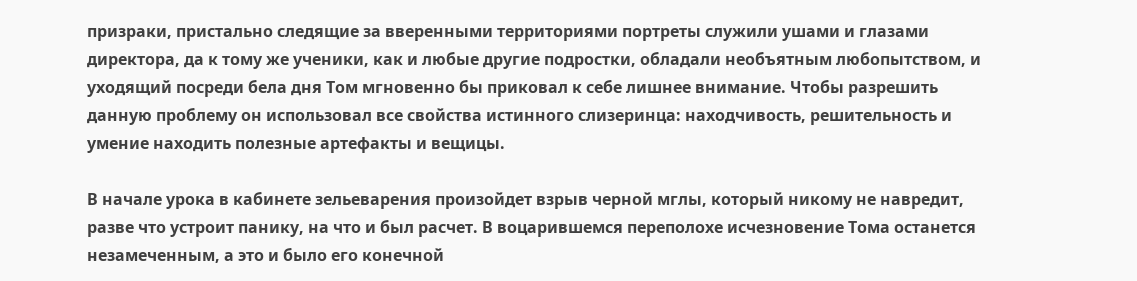призраки, пристально следящие за вверенными территориями портреты служили ушами и глазами директора, да к тому же ученики, как и любые другие подростки, обладали необъятным любопытством, и уходящий посреди бела дня Том мгновенно бы приковал к себе лишнее внимание. Чтобы разрешить данную проблему он использовал все свойства истинного слизеринца: находчивость, решительность и умение находить полезные артефакты и вещицы.

В начале урока в кабинете зельеварения произойдет взрыв черной мглы, который никому не навредит, разве что устроит панику, на что и был расчет. В воцарившемся переполохе исчезновение Тома останется незамеченным, а это и было его конечной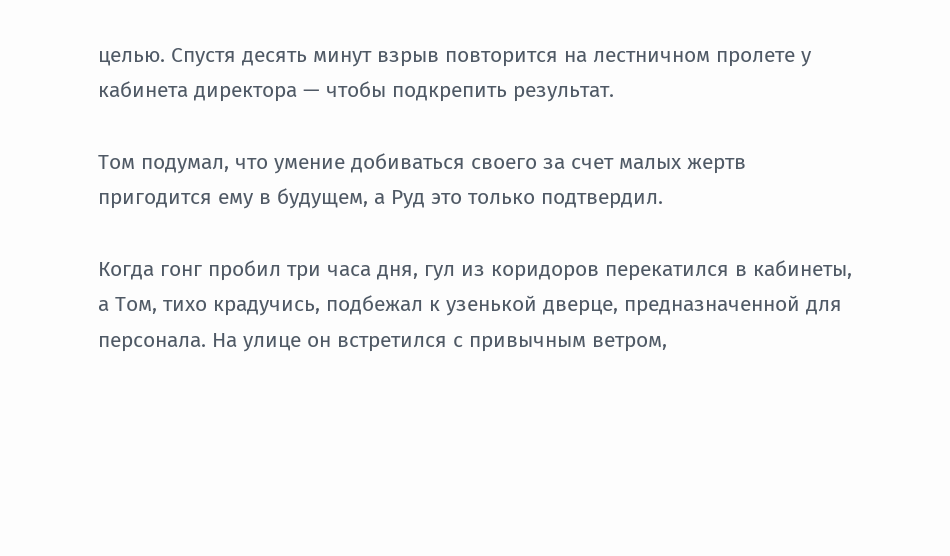целью. Спустя десять минут взрыв повторится на лестничном пролете у кабинета директора — чтобы подкрепить результат.

Том подумал, что умение добиваться своего за счет малых жертв пригодится ему в будущем, а Руд это только подтвердил.

Когда гонг пробил три часа дня, гул из коридоров перекатился в кабинеты, а Том, тихо крадучись, подбежал к узенькой дверце, предназначенной для персонала. На улице он встретился с привычным ветром,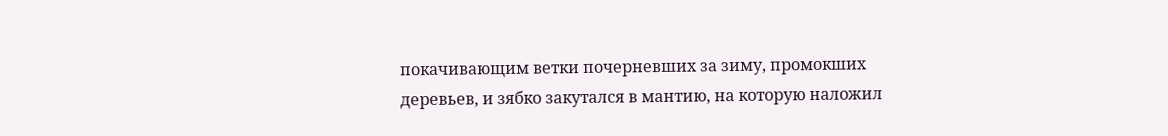покачивающим ветки почерневших за зиму, промокших деревьев, и зябко закутался в мантию, на которую наложил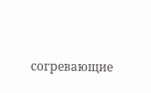согревающие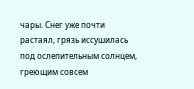чары. Снег уже почти растаял, грязь иссушилась под ослепительным солнцем, греющим совсем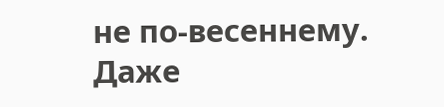не по-весеннему. Даже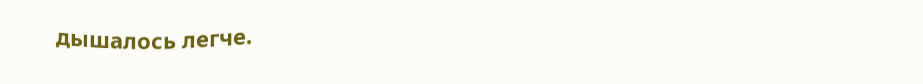дышалось легче.